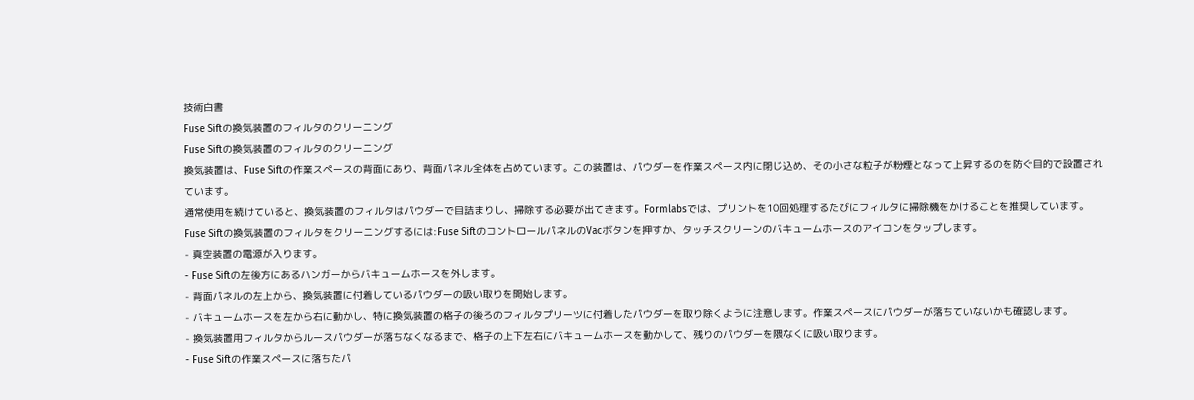技術白書
Fuse Siftの換気装置のフィルタのクリーニング
Fuse Siftの換気装置のフィルタのクリーニング
換気装置は、Fuse Siftの作業スペースの背面にあり、背面パネル全体を占めています。この装置は、パウダーを作業スペース内に閉じ込め、その小さな粒子が粉煙となって上昇するのを防ぐ目的で設置されています。
通常使用を続けていると、換気装置のフィルタはパウダーで目詰まりし、掃除する必要が出てきます。Formlabsでは、プリントを10回処理するたびにフィルタに掃除機をかけることを推奨しています。
Fuse Siftの換気装置のフィルタをクリーニングするには:Fuse SiftのコントロールパネルのVacボタンを押すか、タッチスクリーンのバキュームホースのアイコンをタップします。
- 真空装置の電源が入ります。
- Fuse Siftの左後方にあるハンガーからバキュームホースを外します。
- 背面パネルの左上から、換気装置に付着しているパウダーの吸い取りを開始します。
- バキュームホースを左から右に動かし、特に換気装置の格子の後ろのフィルタプリーツに付着したパウダーを取り除くように注意します。作業スペースにパウダーが落ちていないかも確認します。
- 換気装置用フィルタからルースパウダーが落ちなくなるまで、格子の上下左右にバキュームホースを動かして、残りのパウダーを隈なくに吸い取ります。
- Fuse Siftの作業スペースに落ちたパ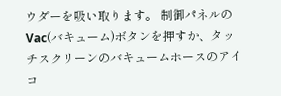ウダーを吸い取ります。 制御パネルのVac(バキューム)ボタンを押すか、タッチスクリーンのバキュームホースのアイコ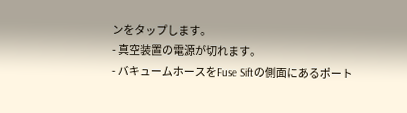ンをタップします。
- 真空装置の電源が切れます。
- バキュームホースをFuse Siftの側面にあるポート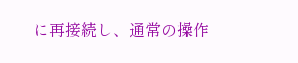に再接続し、通常の操作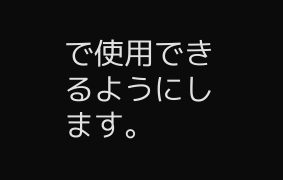で使用できるようにします。